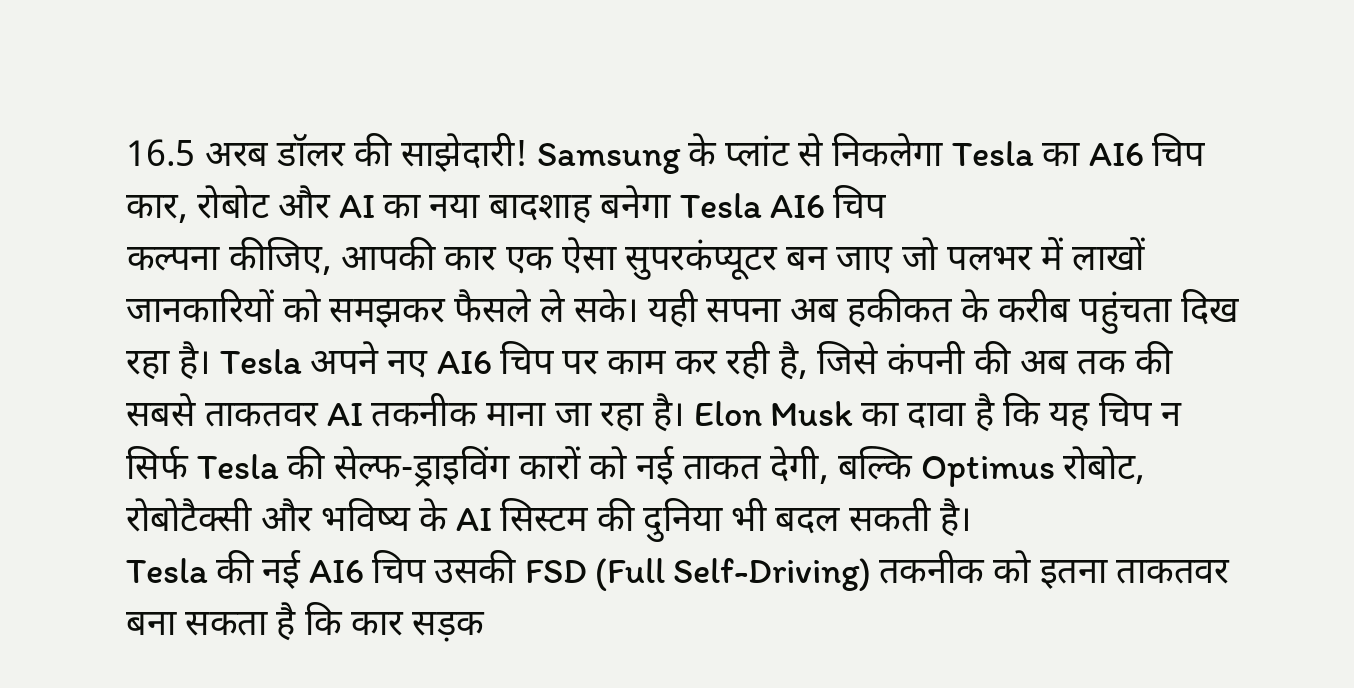16.5 अरब डॉलर की साझेदारी! Samsung के प्लांट से निकलेगा Tesla का AI6 चिप
कार, रोबोट और AI का नया बादशाह बनेगा Tesla AI6 चिप
कल्पना कीजिए, आपकी कार एक ऐसा सुपरकंप्यूटर बन जाए जो पलभर में लाखों जानकारियों को समझकर फैसले ले सके। यही सपना अब हकीकत के करीब पहुंचता दिख रहा है। Tesla अपने नए AI6 चिप पर काम कर रही है, जिसे कंपनी की अब तक की सबसे ताकतवर AI तकनीक माना जा रहा है। Elon Musk का दावा है कि यह चिप न सिर्फ Tesla की सेल्फ-ड्राइविंग कारों को नई ताकत देगी, बल्कि Optimus रोबोट, रोबोटैक्सी और भविष्य के AI सिस्टम की दुनिया भी बदल सकती है।
Tesla की नई AI6 चिप उसकी FSD (Full Self-Driving) तकनीक को इतना ताकतवर बना सकता है कि कार सड़क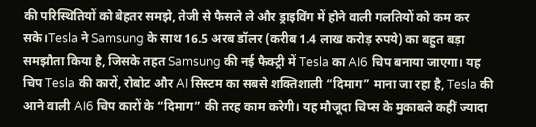की परिस्थितियों को बेहतर समझे, तेजी से फैसले ले और ड्राइविंग में होने वाली गलतियों को कम कर सके।Tesla ने Samsung के साथ 16.5 अरब डॉलर (करीब 1.4 लाख करोड़ रुपये) का बहुत बड़ा समझौता किया है, जिसके तहत Samsung की नई फैक्ट्री में Tesla का AI6 चिप बनाया जाएगा। यह चिप Tesla की कारों, रोबोट और AI सिस्टम का सबसे शक्तिशाली “दिमाग” माना जा रहा है, Tesla की आने वाली AI6 चिप कारों के “दिमाग” की तरह काम करेगी। यह मौजूदा चिप्स के मुकाबले कहीं ज्यादा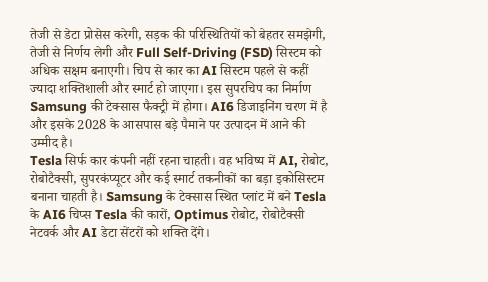तेजी से डेटा प्रोसेस करेगी, सड़क की परिस्थितियों को बेहतर समझेगी, तेजी से निर्णय लेगी और Full Self-Driving (FSD) सिस्टम को अधिक सक्षम बनाएगी। चिप से कार का AI सिस्टम पहले से कहीं ज्यादा शक्तिशाली और स्मार्ट हो जाएगा। इस सुपरचिप का निर्माण Samsung की टेक्सास फैक्ट्री में होगा। AI6 डिजाइनिंग चरण में है और इसके 2028 के आसपास बड़े पैमाने पर उत्पादन में आने की उम्मीद है।
Tesla सिर्फ कार कंपनी नहीं रहना चाहती। वह भविष्य में AI, रोबोट, रोबोटैक्सी, सुपरकंप्यूटर और कई स्मार्ट तकनीकों का बड़ा इकोसिस्टम बनाना चाहती है। Samsung के टेक्सास स्थित प्लांट में बने Tesla के AI6 चिप्स Tesla की कारों, Optimus रोबोट, रोबोटैक्सी नेटवर्क और AI डेटा सेंटरों को शक्ति देंगे।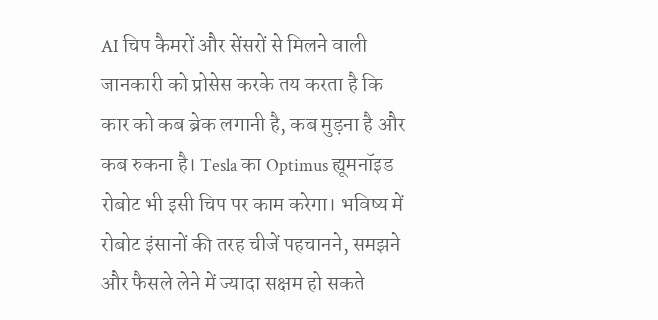AI चिप कैमरों और सेंसरों से मिलने वाली जानकारी को प्रोसेस करके तय करता है कि कार को कब ब्रेक लगानी है, कब मुड़ना है और कब रुकना है। Tesla का Optimus ह्यूमनॉइड रोबोट भी इसी चिप पर काम करेगा। भविष्य में रोबोट इंसानों की तरह चीजें पहचानने, समझने और फैसले लेने में ज्यादा सक्षम हो सकते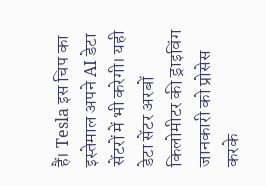हैं। Tesla इस चिप का इस्तेमाल अपने AI डेटा सेंटरों में भी करेगी। यही डेटा सेंटर अरबों किलोमीटर की ड्राइविंग जानकारी को प्रोसेस करके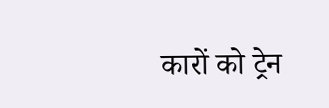कारों को ट्रेन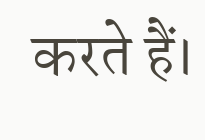करते हैं।